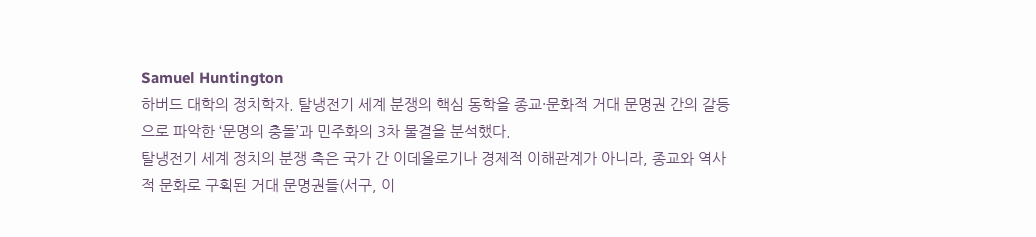Samuel Huntington
하버드 대학의 정치학자. 탈냉전기 세계 분쟁의 핵심 동학을 종교·문화적 거대 문명권 간의 갈등으로 파악한 ‘문명의 충돌’과 민주화의 3차 물결을 분석했다.
탈냉전기 세계 정치의 분쟁 축은 국가 간 이데올로기나 경제적 이해관계가 아니라, 종교와 역사적 문화로 구획된 거대 문명권들(서구, 이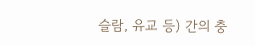슬람, 유교 등) 간의 충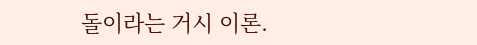돌이라는 거시 이론.